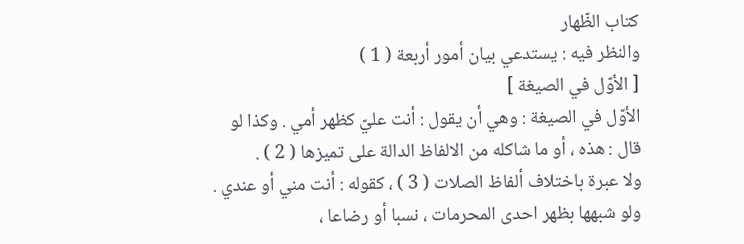كتاب الظّهار
والنظر فيه : يستدعي بيان أمور أربعة ( 1 )
[ الأوّل في الصيغة ]
الأوّل في الصيغة : وهي أن يقول : أنت عليّ كظهر أمي . وكذا لو قال : هذه ، أو ما شاكله من الالفاظ الدالة على تميزها ( 2 ) .
ولا عبرة باختلاف ألفاظ الصلات ( 3 ) ، كقوله : أنت مني أو عندي .
ولو شبهها بظهر احدى المحرمات ، نسبا أو رضاعا ،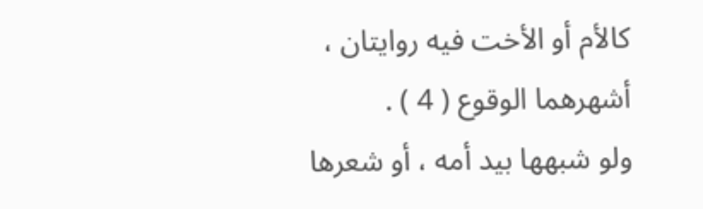كالأم أو الأخت فيه روايتان ، أشهرهما الوقوع ( 4 ) .
ولو شبهها بيد أمه ، أو شعرها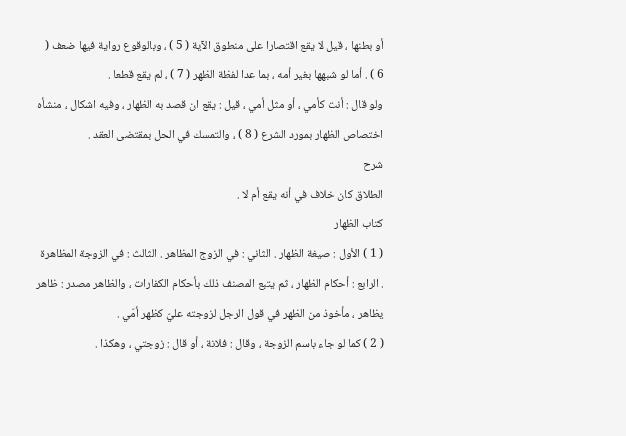أو بطنها ، قيل لا يقع اقتصارا على منطوق الآية ( 5 ) ، وبالوقوع رواية فيها ضعف ( 6 ) . أما لو شبهها بغير أمه ، بما عدا لفظة الظهر ( 7 ) ، لم يقع قطعا .
ولو قال : أنت كأمي ، أو مثل أمي ، قيل : يقع ان قصد به الظهار ، وفيه اشكال ، منشأه اختصاص الظهار بمورد الشرع ( 8 ) ، والتمسك في الحل بمقتضى العقد .
شرح
الطلاق كان خلاف في أنه يقع أم لا .
كتاب الظهار
( 1 ) الأول : صيغة الظهار . الثاني : في الزوج المظاهر . الثالث : في الزوجة المظاهرة . الرابع : أحكام الظهار ، ثم يتبع المصنف ذلك بأحكام الكفارات ، والظاهر مصدر : ظاهر يظاهر ، مأخوذ من الظهر في قول الرجل لزوجته عليّ كظهر أمّي .
( 2 ) كما لو جاء باسم الزوجة ، وقال : فلانة ، أو قال : زوجتي ، وهكذا .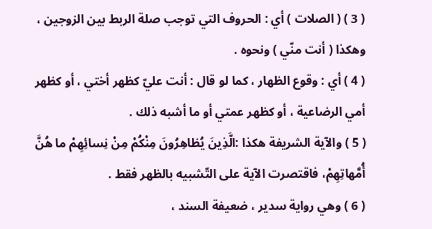( 3 ) ( الصلات ) أي : الحروف التي توجب صلة الربط بين الزوجين ، وهكذا ( أنت منّي ) ونحوه .
( 4 ) أي : وقوع الظهار ، كما لو قال : أنت عليّ كظهر أختي ، أو كظهر أمي الرضاعية ، أو كظهر عمتي أو ما أشبه ذلك .
( 5 ) والآية الشريفة هكذا :الَّذِينَ يُظاهِرُونَ مِنْكُمْ مِنْ نِسائِهِمْ ما هُنَّ أُمَّهاتِهِمْ، فاقتصرت الآية على التّشبيه بالظهر فقط .
( 6 ) وهي رواية سدير ، ضعيفة السند ،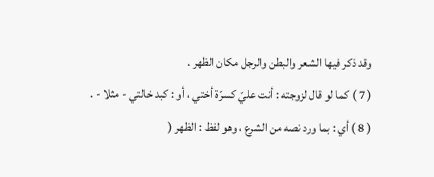وقد ذكر فيها الشعر والبطن والرجل مكان الظهر .
( 7 ) كما لو قال لزوجته : أنت عليّ كسرّة أختي ، أو : كبد خالتي - مثلا - .
( 8 ) أي : بما ورد نصه من الشرع ، وهو لفظ : الظهر (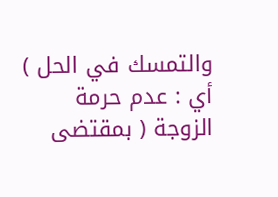والتمسك في الحل ) أي : عدم حرمة الزوجة ( بمقتضى